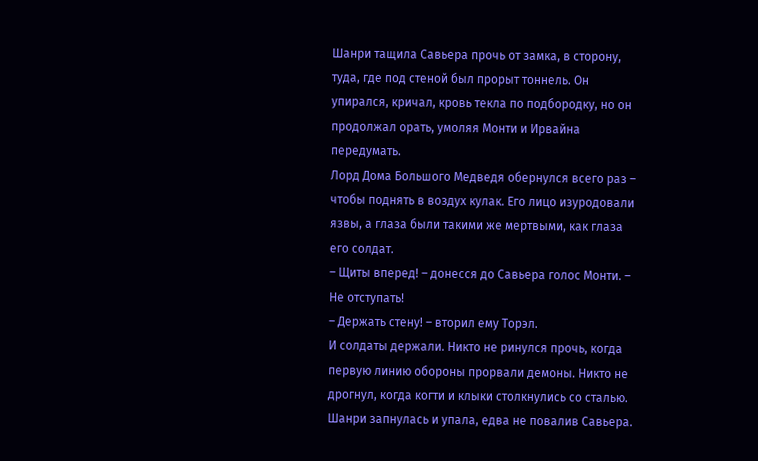Шанри тащила Савьера прочь от замка, в сторону, туда, где под стеной был прорыт тоннель. Он упирался, кричал, кровь текла по подбородку, но он продолжал орать, умоляя Монти и Ирвайна передумать.
Лорд Дома Большого Медведя обернулся всего раз – чтобы поднять в воздух кулак. Его лицо изуродовали язвы, а глаза были такими же мертвыми, как глаза его солдат.
– Щиты вперед! – донесся до Савьера голос Монти. – Не отступать!
– Держать стену! – вторил ему Торэл.
И солдаты держали. Никто не ринулся прочь, когда первую линию обороны прорвали демоны. Никто не дрогнул, когда когти и клыки столкнулись со сталью.
Шанри запнулась и упала, едва не повалив Савьера.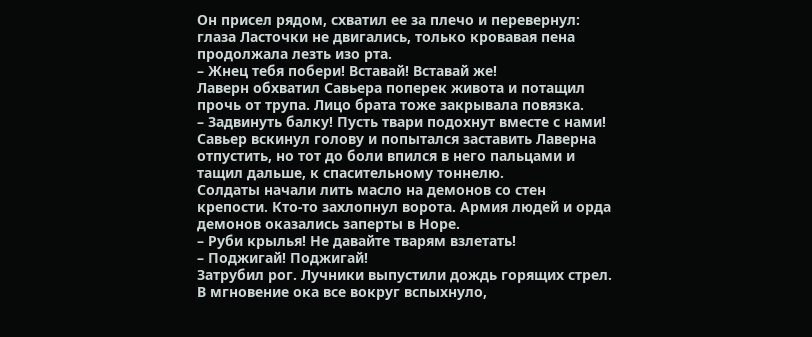Он присел рядом, схватил ее за плечо и перевернул: глаза Ласточки не двигались, только кровавая пена продолжала лезть изо рта.
– Жнец тебя побери! Вставай! Вставай же!
Лаверн обхватил Савьера поперек живота и потащил прочь от трупа. Лицо брата тоже закрывала повязка.
– Задвинуть балку! Пусть твари подохнут вместе с нами!
Савьер вскинул голову и попытался заставить Лаверна отпустить, но тот до боли впился в него пальцами и тащил дальше, к спасительному тоннелю.
Солдаты начали лить масло на демонов со стен крепости. Кто-то захлопнул ворота. Армия людей и орда демонов оказались заперты в Норе.
– Руби крылья! Не давайте тварям взлетать!
– Поджигай! Поджигай!
Затрубил рог. Лучники выпустили дождь горящих стрел. В мгновение ока все вокруг вспыхнуло,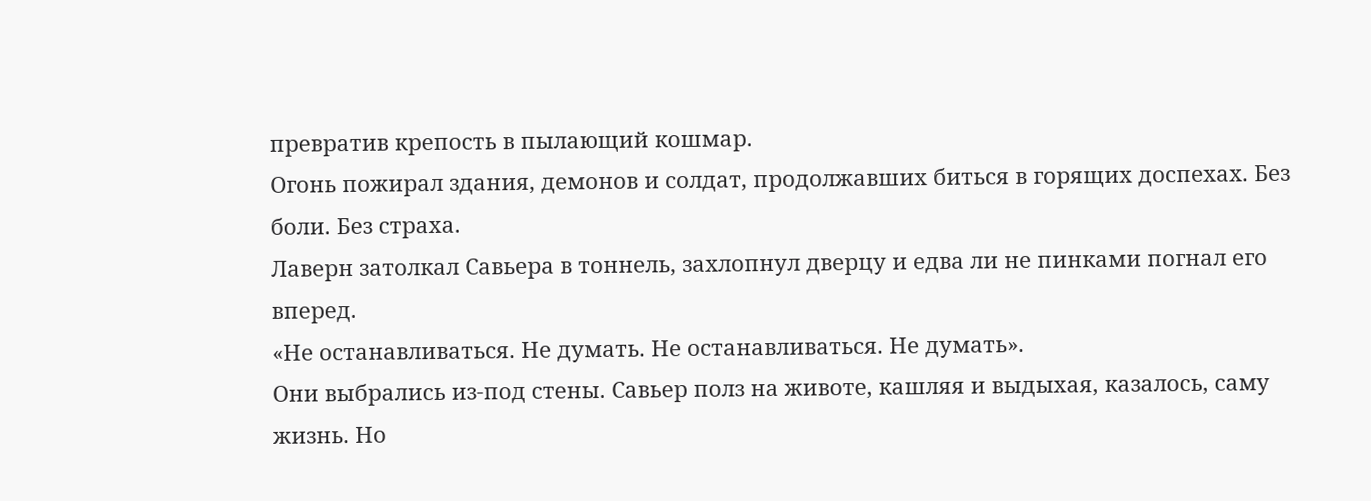превратив крепость в пылающий кошмар.
Огонь пожирал здания, демонов и солдат, продолжавших биться в горящих доспехах. Без боли. Без страха.
Лаверн затолкал Савьера в тоннель, захлопнул дверцу и едва ли не пинками погнал его вперед.
«Не останавливаться. Не думать. Не останавливаться. Не думать».
Они выбрались из-под стены. Савьер полз на животе, кашляя и выдыхая, казалось, саму жизнь. Но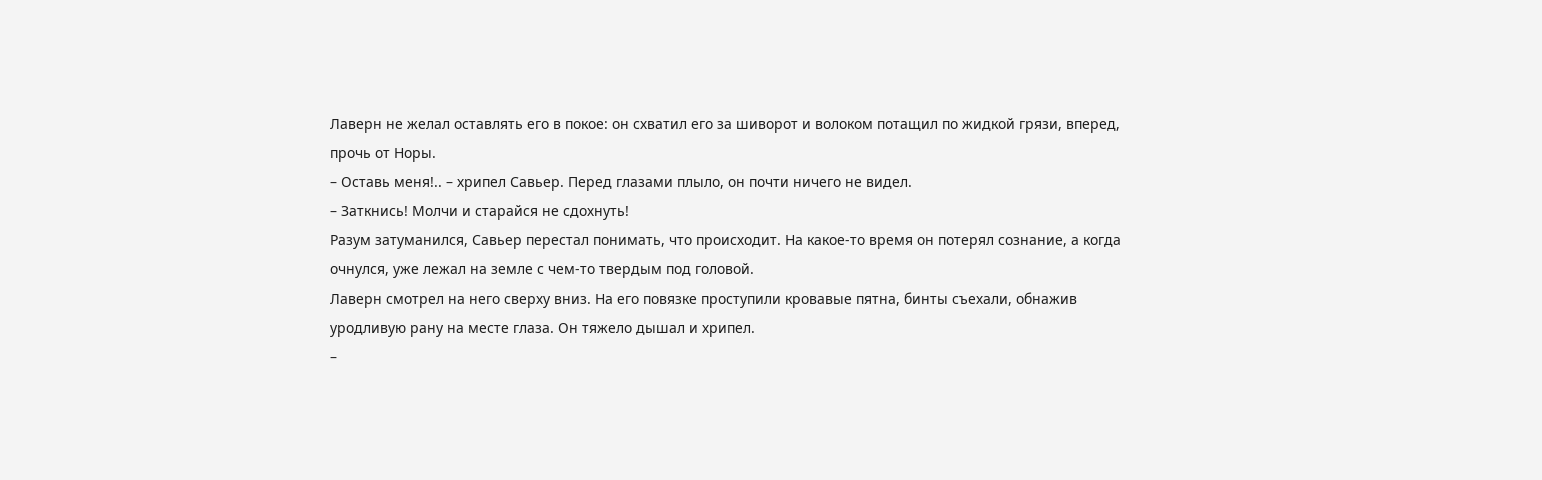Лаверн не желал оставлять его в покое: он схватил его за шиворот и волоком потащил по жидкой грязи, вперед, прочь от Норы.
– Оставь меня!.. – хрипел Савьер. Перед глазами плыло, он почти ничего не видел.
– Заткнись! Молчи и старайся не сдохнуть!
Разум затуманился, Савьер перестал понимать, что происходит. На какое-то время он потерял сознание, а когда очнулся, уже лежал на земле с чем-то твердым под головой.
Лаверн смотрел на него сверху вниз. На его повязке проступили кровавые пятна, бинты съехали, обнажив уродливую рану на месте глаза. Он тяжело дышал и хрипел.
–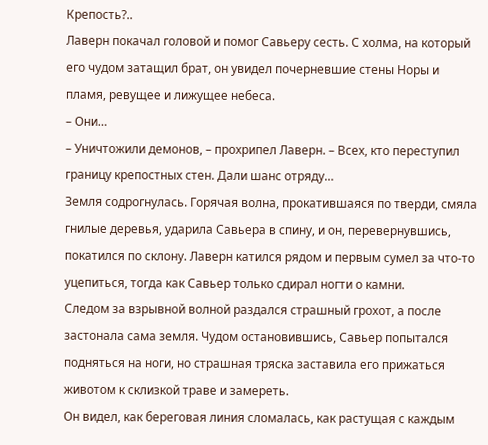Крепость?..
Лаверн покачал головой и помог Савьеру сесть. С холма, на который его чудом затащил брат, он увидел почерневшие стены Норы и пламя, ревущее и лижущее небеса.
– Они…
– Уничтожили демонов, – прохрипел Лаверн. – Всех, кто переступил границу крепостных стен. Дали шанс отряду…
Земля содрогнулась. Горячая волна, прокатившаяся по тверди, смяла гнилые деревья, ударила Савьера в спину, и он, перевернувшись, покатился по склону. Лаверн катился рядом и первым сумел за что-то уцепиться, тогда как Савьер только сдирал ногти о камни.
Следом за взрывной волной раздался страшный грохот, а после застонала сама земля. Чудом остановившись, Савьер попытался подняться на ноги, но страшная тряска заставила его прижаться животом к склизкой траве и замереть.
Он видел, как береговая линия сломалась, как растущая с каждым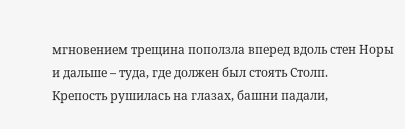мгновением трещина поползла вперед вдоль стен Норы и дальше – туда, где должен был стоять Столп.
Крепость рушилась на глазах, башни падали,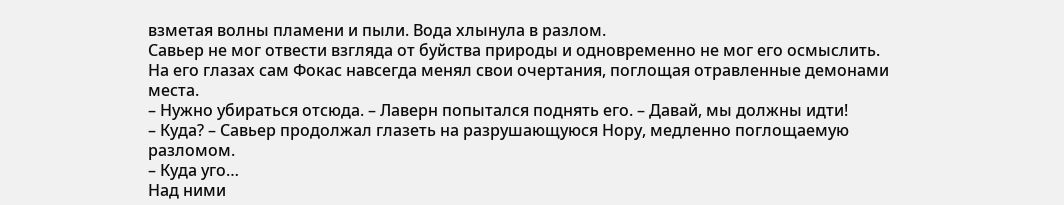взметая волны пламени и пыли. Вода хлынула в разлом.
Савьер не мог отвести взгляда от буйства природы и одновременно не мог его осмыслить. На его глазах сам Фокас навсегда менял свои очертания, поглощая отравленные демонами места.
– Нужно убираться отсюда. – Лаверн попытался поднять его. – Давай, мы должны идти!
– Куда? – Савьер продолжал глазеть на разрушающуюся Нору, медленно поглощаемую разломом.
– Куда уго…
Над ними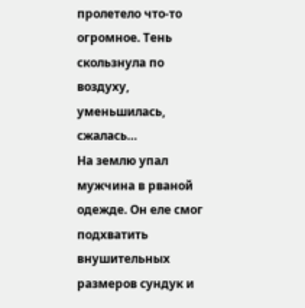пролетело что-то огромное. Тень скользнула по воздуху, уменьшилась, сжалась…
На землю упал мужчина в рваной одежде. Он еле смог подхватить внушительных размеров сундук и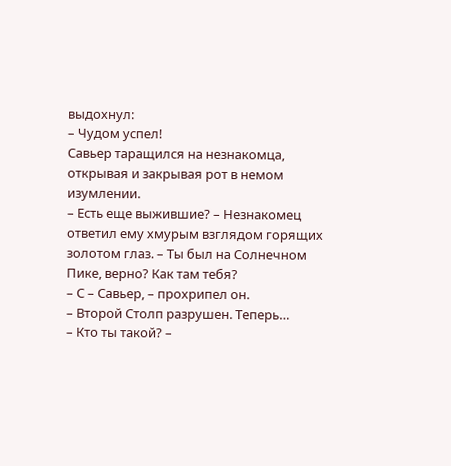выдохнул:
– Чудом успел!
Савьер таращился на незнакомца, открывая и закрывая рот в немом изумлении.
– Есть еще выжившие? – Незнакомец ответил ему хмурым взглядом горящих золотом глаз. – Ты был на Солнечном Пике, верно? Как там тебя?
– С – Савьер, – прохрипел он.
– Второй Столп разрушен. Теперь…
– Кто ты такой? –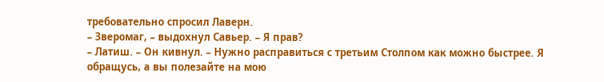требовательно спросил Лаверн.
– Зверомаг, – выдохнул Савьер. – Я прав?
– Латиш. – Он кивнул. – Нужно расправиться с третьим Столпом как можно быстрее. Я обращусь, а вы полезайте на мою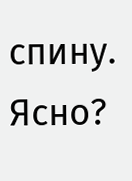спину. Ясно?